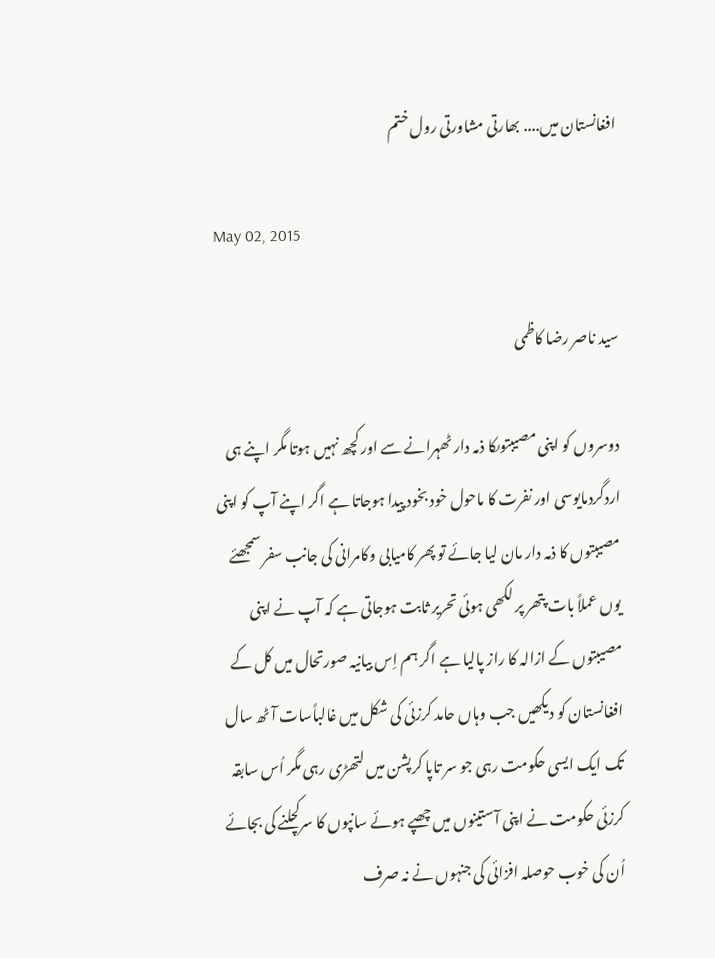افغانستان میں.... بھارتی مشاورتی رول ختم

May 02, 2015

سید ناصر رضا کاظمی

دوسروں کو اپنی مصیبتوںکا ذمہ دار ٹھہرانے سے اور کچھ نہیں ہوتا مگر اپنے ہی اردگردمایوسی اور نفرت کا ماحول خود بخود پیدا ہوجاتا ہے اگر اپنے آپ کو اپنی مصیبتوں کا ذمہ دار مان لیا جائے تو پھر کامیابی وکامرانی کی جانب سفر سمجھئے یوں عملاً بات پتھر پر لکھی ہوئی تحریر ثابت ہوجاتی ہے کہ آپ نے اپنی مصیبتوں کے ازالہ کا راز پالیا ہے اگر ہم اِس بیانیہ صورتحال میں کل کے افغانستان کو دیکھیں جب وہاں حامد کرزئی کی شکل میں غالباًسات آٹھ سال تک ایک ایسی حکومت رہی جو سر تاپا کرپشن میں لتھڑی رہی مگر اُس سابقہ کرزئی حکومت نے اپنی آستینوں میں چھپے ہوئے سانپوں کا سرکچلنے کی بجائے اُن کی خوب حوصلہ افزائی کی جنہوں نے نہ صرف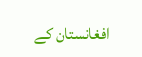افغانستان کے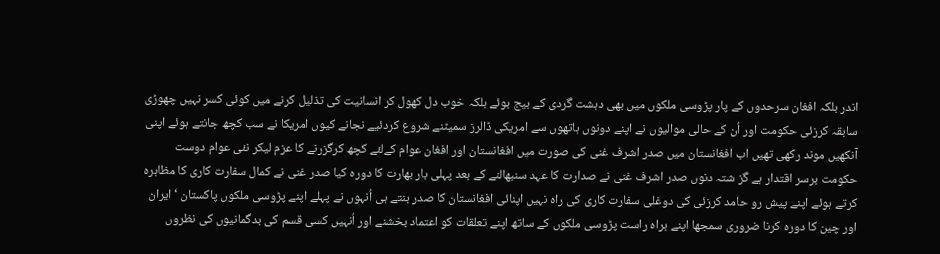اندر بلکہ افغان سرحدوں کے پار پڑوسی ملکوں میں بھی دہشت گردی کے بیج بوئے بلکہ خوب دل کھول کر انسانیت کی تذلیل کرنے میں کوئی کسر نہیں چھوڑی سابقہ کرزئی حکومت اور اُن کے حالی موالیوں نے اپنے دونوں ہاتھوں سے امریکی ڈالرز سمیٹنے شروع کردئیے نجانے کیوں امریکا نے سب کچھ جانتے ہوئے اپنی آنکھیں موند رکھی تھیں اب افغانستان میں صدر اشرف غنی کی صورت میں افغانستان اور افغان عوام کےلئے کچھ کرگزرنے کا عزم لیکر نئی عوام دوست حکومت برسر اقتدار ہے گز شتہ دنوں صدر اشرف غنی نے صدارت کا عہد سنبھالنے کے بعد پہلی بار بھارت کا دورہ کیا صدر غنی نے کمال سفارت کاری کا مظاہرہ کرتے ہوئے اپنے پیش رو حامد کرزئی کی دوغلی سفارت کاری کی راہ نہیں اپنائی افغانستان کا صدر بنتے ہی اُنہوں نے پہلے اپنے پڑوسی ملکوں پاکستان ‘ ایران اور چین کا دورہ کرنا ضروری سمجھا اپنے براہ راست پڑوسی ملکوں کے ساتھ اپنے تعلقات کو اعتماد بخشنے اور اُنہیں کسی قسم کی بدگمانیوں کی نظروں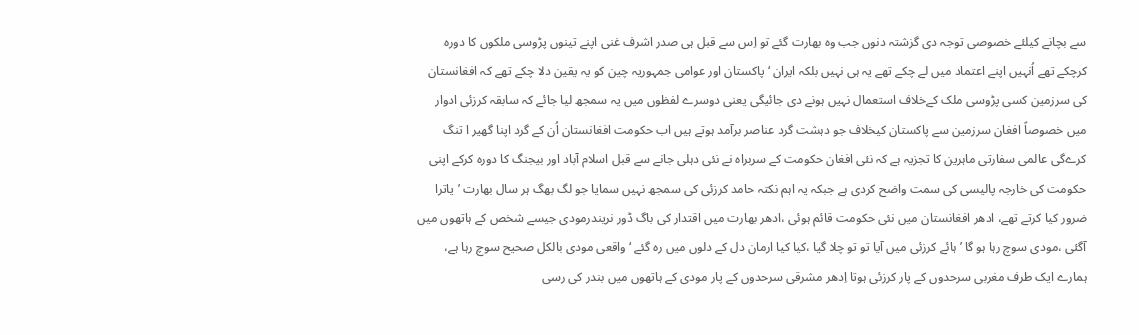سے بچانے کیلئے خصوصی توجہ دی گزشتہ دنوں جب وہ بھارت گئے تو اِس سے قبل ہی صدر اشرف غنی اپنے تینوں پڑوسی ملکوں کا دورہ کرچکے تھے اُنہیں اپنے اعتماد میں لے چکے تھے یہ ہی نہیں بلکہ ایران ‘ پاکستان اور عوامی جمہوریہ چین کو یہ یقین دلا چکے تھے کہ افغانستان کی سرزمین کسی پڑوسی ملک کےخلاف استعمال نہیں ہونے دی جائیگی یعنی دوسرے لفظوں میں یہ سمجھ لیا جائے کہ سابقہ کرزئی ادوار میں خصوصاً افغان سرزمین سے پاکستان کیخلاف جو دہشت گرد عناصر برآمد ہوتے ہیں اب حکومت افغانستان اُن کے گرد اپنا گھیر ا تنگ کرےگی عالمی سفارتی ماہرین کا تجزیہ ہے کہ نئی افغان حکومت کے سربراہ نے نئی دہلی جانے سے قبل اسلام آباد اور بیجنگ کا دورہ کرکے اپنی حکومت کی خارجہ پالیسی کی سمت واضح کردی ہے جبکہ یہ اہم نکتہ حامد کرزئی کی سمجھ نہیں سمایا جو لگ بھگ ہر سال بھارت ’یاترا ضرور کیا کرتے تھے، ادھر افغانستان میں نئی حکومت قائم ہوئی ،ادھر بھارت میں اقتدار کی باگ ڈور نریندرمودی جیسے شخص کے ہاتھوں میں آگئی ،مودی سوچ رہا ہو گا ’ہائے کرزئی میں آیا تو تو چلا گیا ،کیا کیا ارمان دل کے دلوں میں رہ گئے ‘ واقعی مودی بالکل صحیح سوچ رہا ہے، ہمارے ایک طرف مغربی سرحدوں کے پار کرزئی ہوتا اِدھر مشرقی سرحدوں کے پار مودی کے ہاتھوں میں بندر کی رسی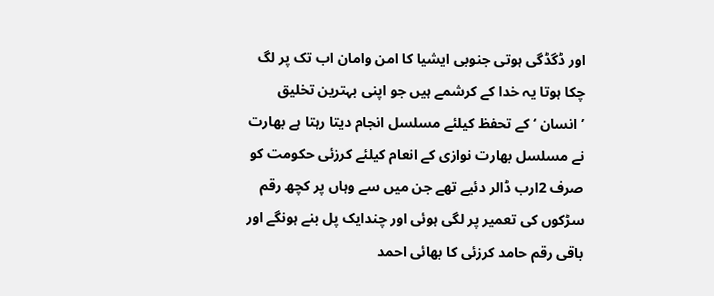اور ڈگڈگی ہوتی جنوبی ایشیا کا امن وامان اب تک پر لگ چکا ہوتا یہ خدا کے کرشمے ہیں جو اپنی بہترین تخلیق ’انسان ‘ کے تحفظ کیلئے مسلسل انجام دیتا رہتا ہے بھارت نے مسلسل بھارت نوازی کے انعام کیلئے کرزئی حکومت کو صرف 2ارب ڈالر دئیے تھے جن میں سے وہاں پر کچھ رقم سڑکوں کی تعمیر پر لگی ہوئی اور چندایک پل بنے ہونگے اور باقی رقم حامد کرزئی کا بھائی احمد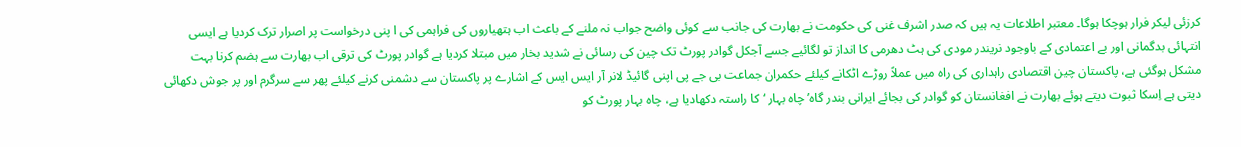کرزئی لیکر فرار ہوچکا ہوگا۔ معتبر اطلاعات یہ ہیں کہ صدر اشرف غنی کی حکومت نے بھارت کی جانب سے کوئی واضح جواب نہ ملنے کے باعث اب ہتھیاروں کی فراہمی کی ا پنی درخواست پر اصرار ترک کردیا ہے ایسی انتہائی بدگمانی اور بے اعتمادی کے باوجود نریندر مودی کی ہٹ دھرمی کا انداز تو لگائیے جسے آجکل گوادر پورٹ تک چین کی رسائی نے شدید بخار میں مبتلا کردیا ہے گوادر پورٹ کی ترقی اب بھارت سے ہضم کرنا بہت مشکل ہوگئی ہے، پاکستان چین اقتصادی راہداری کی راہ میں عملاً روڑے اٹکانے کیلئے حکمران جماعت بی جے پی اپنی گائیڈ لانر آر ایس ایس کے اشارے پر پاکستان سے دشمنی کرنے کیلئے پھر سے سرگرم اور پر جوش دکھائی دیتی ہے اِسکا ثبوت دیتے ہوئے بھارت نے افغانستان کو گوادر کی بجائے ایرانی بندر گاہ’ چاہ بہار ‘کا راستہ دکھادیا ہے، چاہ بہار پورٹ کو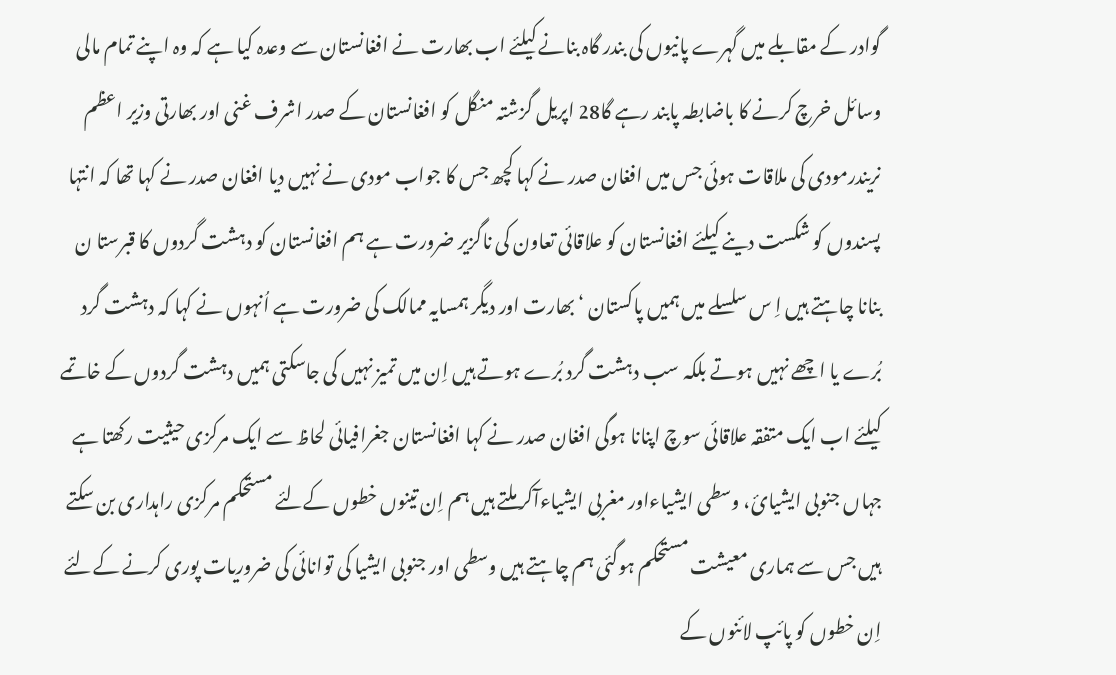گوادر کے مقابلے میں گہرے پانیوں کی بندر گاہ بنانے کیلئے اب بھارت نے افغانستان سے وعدہ کیا ہے کہ وہ اپنے تمام مالی وسائل خرچ کرنے کا باضابطہ پابند رہے گا28 اپریل گزشتہ منگل کو افغانستان کے صدر اشرف غنی اور بھارتی وزیر اعظم نریندرمودی کی ملاقات ہوئی جس میں افغان صدر نے کہا کچھ جس کا جواب مودی نے نہیں دیا افغان صدر نے کہا تھا کہ انتہا پسندوں کو شکست دینے کیلئے افغانستان کو علاقائی تعاون کی ناگزیر ضرورت ہے ہم افغانستان کو دہشت گردوں کا قبرستا ن بنانا چاہتے ہیں اِ س سلسلے میں ہمیں پاکستان ‘ بھارت اور دیگر ہمسایہ ممالک کی ضرورت ہے اُنہوں نے کہا کہ دہشت گرد بُرے یا اچھے نہیں ہوتے بلکہ سب دہشت گرد بُرے ہوتے ہیں اِن میں تمیز نہیں کی جاسکتی ہمیں دہشت گردوں کے خاتمے کیلئے اب ایک متفقہ علاقائی سوچ اپنانا ہوگی افغان صدر نے کہا افغانستان جغرافیائی لحاظ سے ایک مرکزی حیثیت رکھتا ہے جہاں جنوبی ایشیائ، وسطی ایشیاءاور مغربی ایشیاءآکر ملتے ہیں ہم اِن تینوں خطوں کےلئے مستحکم مرکزی راہداری بن سکتے ہیں جس سے ہماری معیشت مستحکم ہوگئی ہم چاہتے ہیں وسطی اور جنوبی ایشیا کی توانائی کی ضروریات پوری کرنے کےلئے اِن خطوں کو پائپ لائنوں کے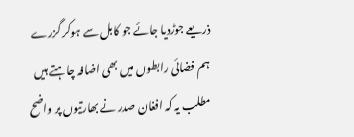ذریعے جوڑدیا جائے جو کابل سے ہوکر گزرے ہم فضائی رابطوں میں بھی اضافہ چاہتے ہیں مطلب یہ کہ افغان صدر نے بھارتیوں پر واضح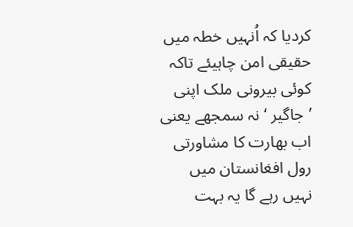کردیا کہ اُنہیں خطہ میں حقیقی امن چاہیئے تاکہ کوئی بیرونی ملک اپنی ’جاگیر ‘ نہ سمجھے یعنی اب بھارت کا مشاورتی رول افغانستان میں نہیں رہے گا یہ بہت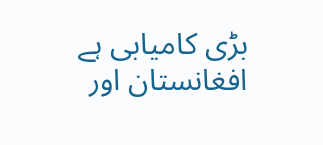بڑی کامیابی ہے افغانستان اور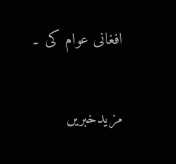افغانی عوام کی ۔

مزیدخبریں